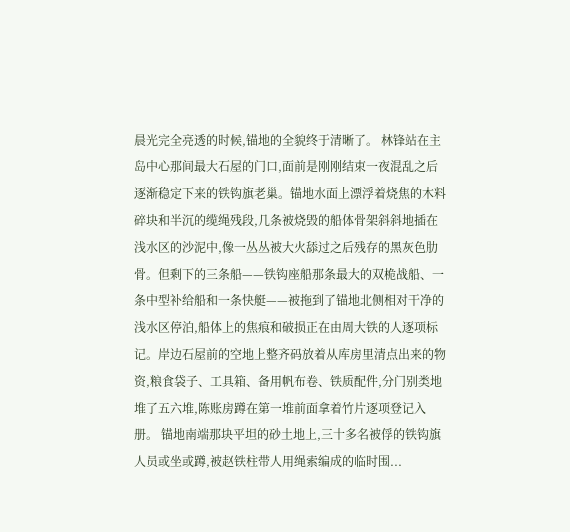晨光完全亮透的时候,锚地的全貌终于清晰了。 林锋站在主岛中心那间最大石屋的门口,面前是刚刚结束一夜混乱之后逐渐稳定下来的铁钩旗老巢。锚地水面上漂浮着烧焦的木料碎块和半沉的缆绳残段,几条被烧毁的船体骨架斜斜地插在浅水区的沙泥中,像一丛丛被大火舔过之后残存的黑灰色肋骨。但剩下的三条船——铁钩座船那条最大的双桅战船、一条中型补给船和一条快艇——被拖到了锚地北侧相对干净的浅水区停泊,船体上的焦痕和破损正在由周大铁的人逐项标记。岸边石屋前的空地上整齐码放着从库房里清点出来的物资,粮食袋子、工具箱、备用帆布卷、铁质配件,分门别类地堆了五六堆,陈账房蹲在第一堆前面拿着竹片逐项登记入册。 锚地南端那块平坦的砂土地上,三十多名被俘的铁钩旗人员或坐或蹲,被赵铁柱带人用绳索编成的临时围...